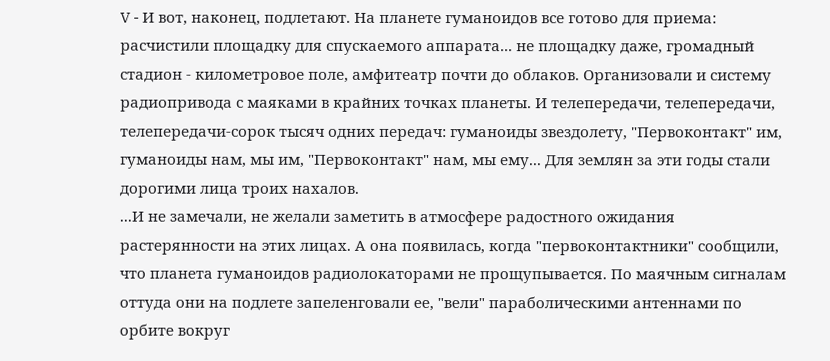V - И вот, наконец, подлетают. На планете гуманоидов все готово для приема: расчистили площадку для спускаемого аппарата... не площадку даже, громадный стадион - километровое поле, амфитеатр почти до облаков. Организовали и систему радиопривода с маяками в крайних точках планеты. И телепередачи, телепередачи, телепередачи-сорок тысяч одних передач: гуманоиды звездолету, "Первоконтакт" им, гуманоиды нам, мы им, "Первоконтакт" нам, мы ему... Для землян за эти годы стали дорогими лица троих нахалов.
...И не замечали, не желали заметить в атмосфере радостного ожидания растерянности на этих лицах. А она появилась, когда "первоконтактники" сообщили, что планета гуманоидов радиолокаторами не прощупывается. По маячным сигналам оттуда они на подлете запеленговали ее, "вели" параболическими антеннами по орбите вокруг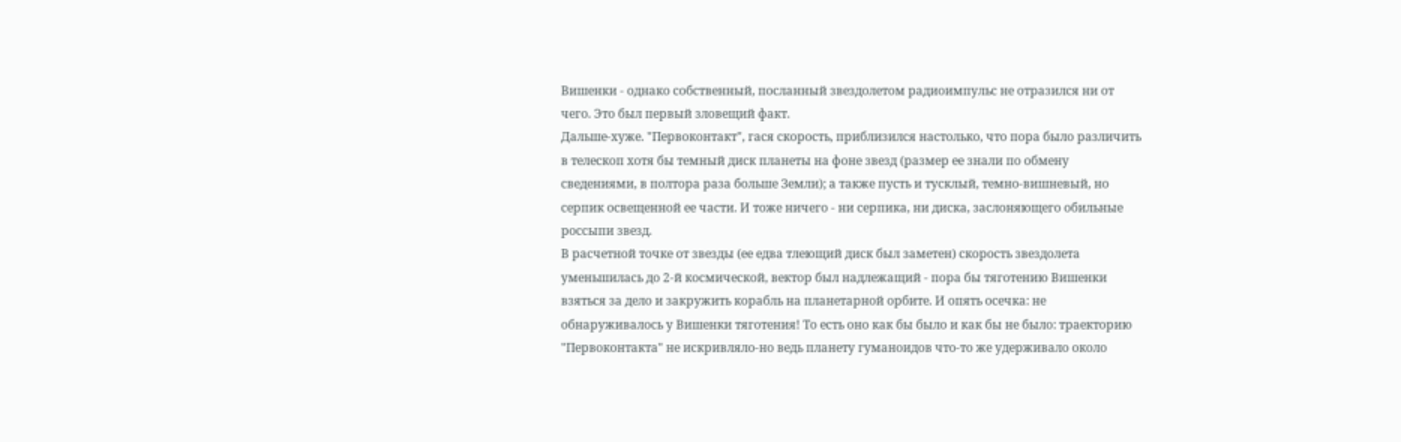Вишенки - однако собственный, посланный звездолетом радиоимпульс не отразился ни от чего. Это был первый зловещий факт.
Дальше-хуже. "Первоконтакт", гася скорость, приблизился настолько, что пора было различить в телескоп хотя бы темный диск планеты на фоне звезд (размер ее знали по обмену сведениями, в полтора раза больше Земли); а также пусть и тусклый, темно-вишневый, но серпик освещенной ее части. И тоже ничего - ни серпика, ни диска, заслоняющего обильные россыпи звезд.
В расчетной точке от звезды (ее едва тлеющий диск был заметен) скорость звездолета уменьшилась до 2-й космической, вектор был надлежащий - пора бы тяготению Вишенки взяться за дело и закружить корабль на планетарной орбите. И опять осечка: не обнаруживалось у Вишенки тяготения! То есть оно как бы было и как бы не было: траекторию "Первоконтакта" не искривляло-но ведь планету гуманоидов что-то же удерживало около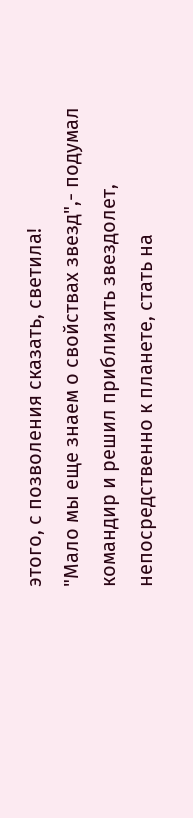этого, с позволения сказать, светила!
"Мало мы еще знаем о свойствах звезд",- подумал командир и решил приблизить звездолет, непосредственно к планете, стать на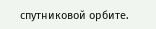спутниковой орбите.